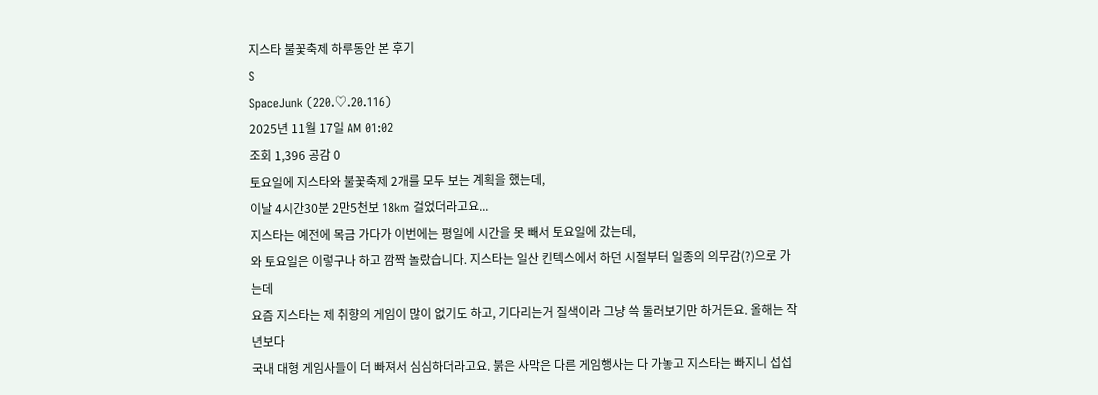지스타 불꽃축제 하루동안 본 후기
S
SpaceJunk (220.♡.20.116)
2025년 11월 17일 AM 01:02
조회 1,396 공감 0
토요일에 지스타와 불꽃축제 2개를 모두 보는 계획을 했는데,
이날 4시간30분 2만5천보 18km 걸었더라고요...
지스타는 예전에 목금 가다가 이번에는 평일에 시간을 못 빼서 토요일에 갔는데,
와 토요일은 이렇구나 하고 깜짝 놀랐습니다. 지스타는 일산 킨텍스에서 하던 시절부터 일종의 의무감(?)으로 가는데
요즘 지스타는 제 취향의 게임이 많이 없기도 하고, 기다리는거 질색이라 그냥 쓱 둘러보기만 하거든요. 올해는 작년보다
국내 대형 게임사들이 더 빠져서 심심하더라고요. 붉은 사막은 다른 게임행사는 다 가놓고 지스타는 빠지니 섭섭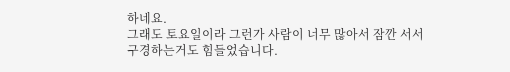하네요.
그래도 토요일이라 그런가 사람이 너무 많아서 잠깐 서서 구경하는거도 힘들었습니다.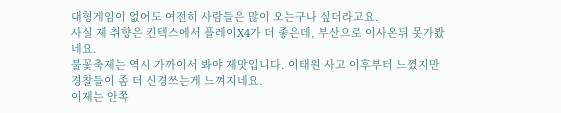대형게임이 없어도 여전히 사람들은 많이 오는구나 싶더라고요.
사실 제 취향은 킨텍스에서 플레이X4가 더 좋은데, 부산으로 이사온뒤 못가봤네요.
불꽃축제는 역시 가까이서 봐야 제맛입니다. 이태원 사고 이후부터 느꼈지만 경찰들이 좀 더 신경쓰는게 느껴지네요.
이제는 안쪽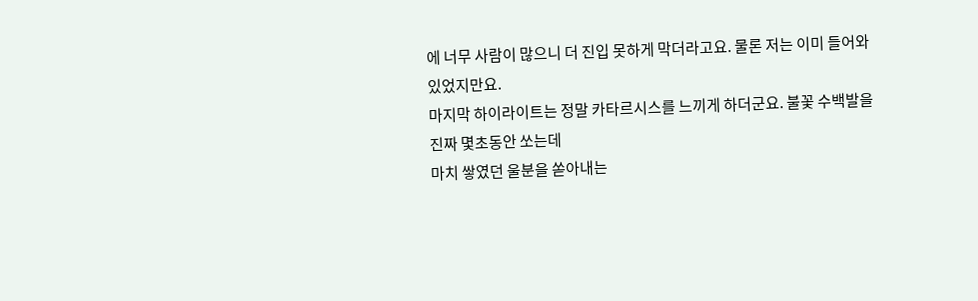에 너무 사람이 많으니 더 진입 못하게 막더라고요. 물론 저는 이미 들어와 있었지만요.
마지막 하이라이트는 정말 카타르시스를 느끼게 하더군요. 불꽃 수백발을 진짜 몇초동안 쏘는데
마치 쌓였던 울분을 쏟아내는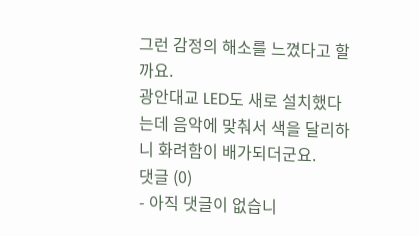그런 감정의 해소를 느꼈다고 할까요.
광안대교 LED도 새로 설치했다는데 음악에 맞춰서 색을 달리하니 화려함이 배가되더군요.
댓글 (0)
- 아직 댓글이 없습니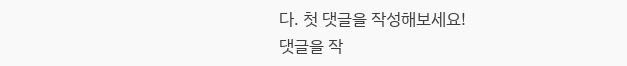다. 첫 댓글을 작성해보세요!
댓글을 작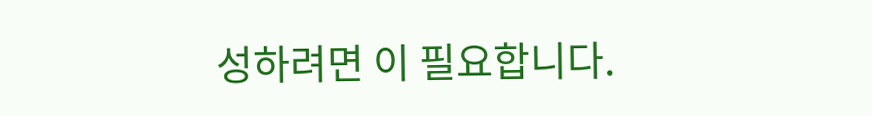성하려면 이 필요합니다.